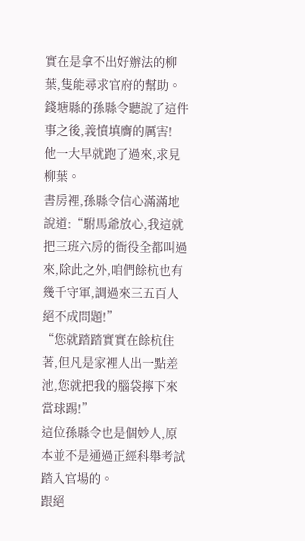實在是拿不出好辦法的柳葉,隻能尋求官府的幫助。
錢塘縣的孫縣令聽說了這件事之後,義憤填膺的厲害!
他一大早就跑了過來,求見柳葉。
書房裡,孫縣令信心滿滿地說道:“駙馬爺放心,我這就把三班六房的衙役全都叫過來,除此之外,咱們餘杭也有幾千守軍,調過來三五百人絕不成問題!”
“您就踏踏實實在餘杭住著,但凡是家裡人出一點差池,您就把我的腦袋擰下來當球踢!”
這位孫縣令也是個妙人,原本並不是通過正經科舉考試踏入官場的。
跟絕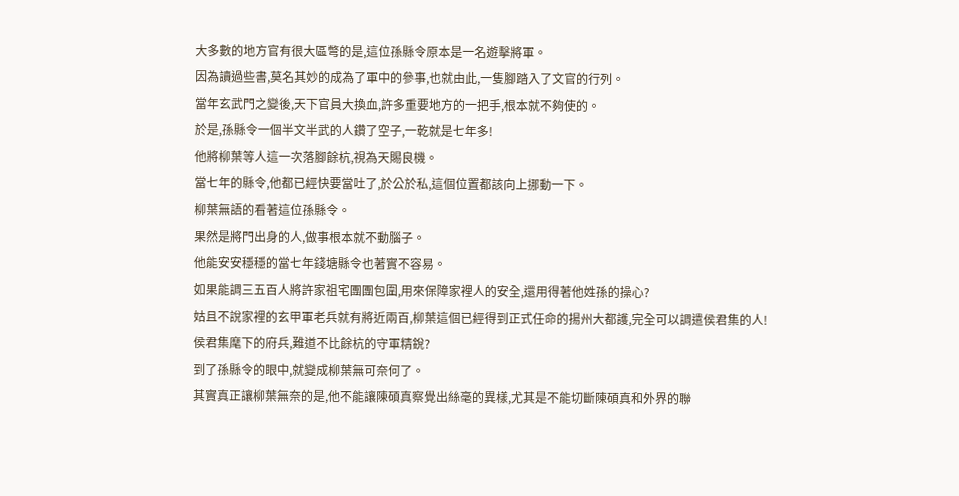大多數的地方官有很大區彆的是,這位孫縣令原本是一名遊擊將軍。
因為讀過些書,莫名其妙的成為了軍中的參事,也就由此,一隻腳踏入了文官的行列。
當年玄武門之變後,天下官員大換血,許多重要地方的一把手,根本就不夠使的。
於是,孫縣令一個半文半武的人鑽了空子,一乾就是七年多!
他將柳葉等人這一次落腳餘杭,視為天賜良機。
當七年的縣令,他都已經快要當吐了,於公於私,這個位置都該向上挪動一下。
柳葉無語的看著這位孫縣令。
果然是將門出身的人,做事根本就不動腦子。
他能安安穩穩的當七年錢塘縣令也著實不容易。
如果能調三五百人將許家祖宅團團包圍,用來保障家裡人的安全,還用得著他姓孫的操心?
姑且不說家裡的玄甲軍老兵就有將近兩百,柳葉這個已經得到正式任命的揚州大都護,完全可以調遣侯君集的人!
侯君集麾下的府兵,難道不比餘杭的守軍精銳?
到了孫縣令的眼中,就變成柳葉無可奈何了。
其實真正讓柳葉無奈的是,他不能讓陳碩真察覺出絲毫的異樣,尤其是不能切斷陳碩真和外界的聯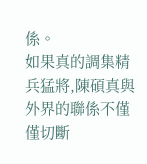係。
如果真的調集精兵猛將,陳碩真與外界的聯係不僅僅切斷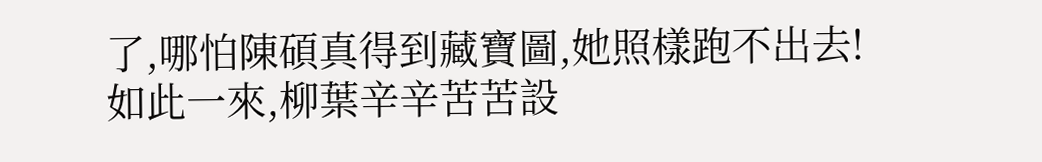了,哪怕陳碩真得到藏寶圖,她照樣跑不出去!
如此一來,柳葉辛辛苦苦設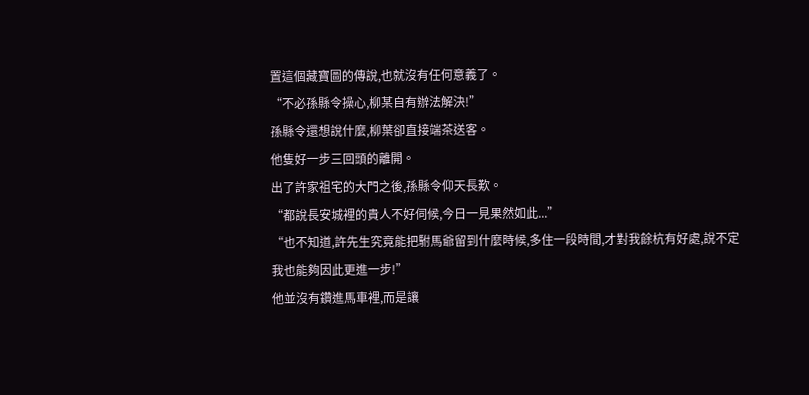置這個藏寶圖的傳說,也就沒有任何意義了。
“不必孫縣令操心,柳某自有辦法解決!”
孫縣令還想說什麼,柳葉卻直接端茶送客。
他隻好一步三回頭的離開。
出了許家祖宅的大門之後,孫縣令仰天長歎。
“都說長安城裡的貴人不好伺候,今日一見果然如此...”
“也不知道,許先生究竟能把駙馬爺留到什麼時候,多住一段時間,才對我餘杭有好處,說不定我也能夠因此更進一步!”
他並沒有鑽進馬車裡,而是讓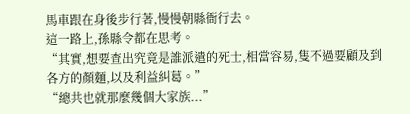馬車跟在身後步行著,慢慢朝縣衙行去。
這一路上,孫縣令都在思考。
“其實,想要查出究竟是誰派遣的死士,相當容易,隻不過要顧及到各方的顏麵,以及利益糾葛。”
“總共也就那麼幾個大家族...”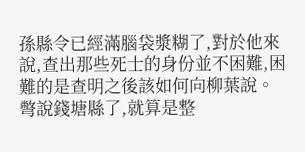孫縣令已經滿腦袋漿糊了,對於他來說,查出那些死士的身份並不困難,困難的是查明之後該如何向柳葉說。
彆說錢塘縣了,就算是整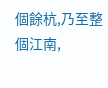個餘杭,乃至整個江南,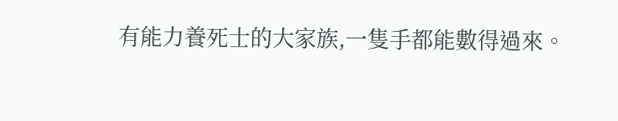有能力養死士的大家族,一隻手都能數得過來。